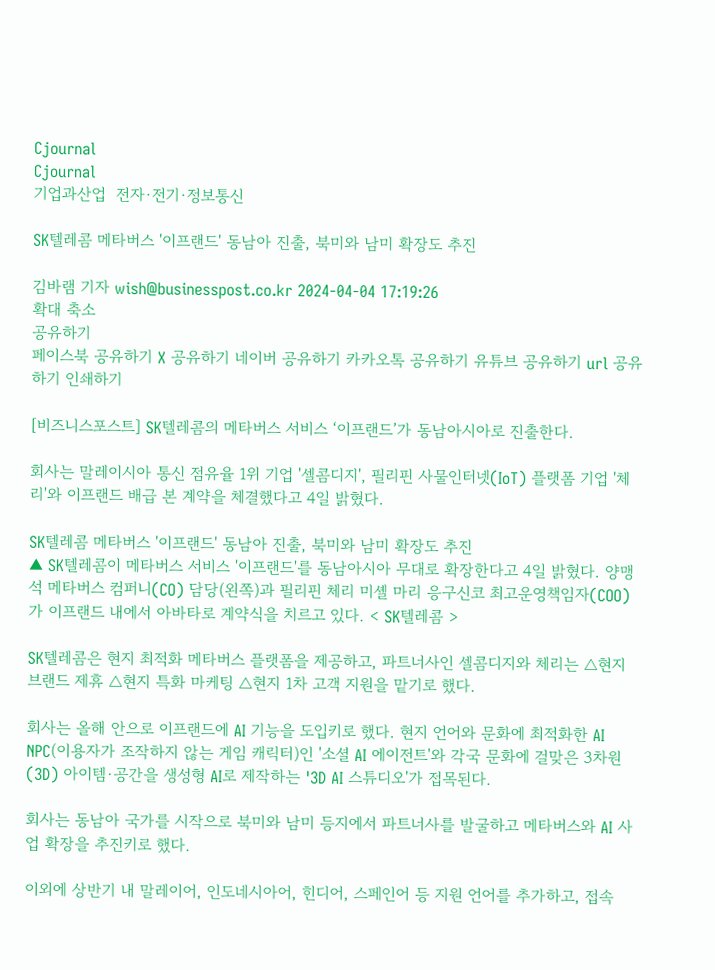Cjournal
Cjournal
기업과산업  전자·전기·정보통신

SK텔레콤 메타버스 '이프랜드' 동남아 진출, 북미와 남미 확장도 추진

김바램 기자 wish@businesspost.co.kr 2024-04-04 17:19:26
확대 축소
공유하기
페이스북 공유하기 X 공유하기 네이버 공유하기 카카오톡 공유하기 유튜브 공유하기 url 공유하기 인쇄하기

[비즈니스포스트] SK텔레콤의 메타버스 서비스 ‘이프랜드’가 동남아시아로 진출한다.

회사는 말레이시아 통신 점유율 1위 기업 '셀콤디지', 필리핀 사물인터넷(IoT) 플랫폼 기업 '체리'와 이프랜드 배급 본 계약을 체결했다고 4일 밝혔다.

SK텔레콤 메타버스 '이프랜드' 동남아 진출, 북미와 남미 확장도 추진
▲ SK텔레콤이 메타버스 서비스 '이프랜드'를 동남아시아 무대로 확장한다고 4일 밝혔다. 양맹석 메타버스 컴퍼니(CO) 담당(왼쪽)과 필리핀 체리 미셸 마리 응구신코 최고운영책임자(COO)가 이프랜드 내에서 아바타로 계약식을 치르고 있다. < SK텔레콤 >

SK텔레콤은 현지 최적화 메타버스 플랫폼을 제공하고, 파트너사인 셀콤디지와 체리는 △현지 브랜드 제휴 △현지 특화 마케팅 △현지 1차 고객 지원을 맡기로 했다.

회사는 올해 안으로 이프랜드에 AI 기능을 도입키로 했다. 현지 언어와 문화에 최적화한 AI NPC(이용자가 조작하지 않는 게임 캐릭터)인 '소셜 AI 에이전트'와 각국 문화에 걸맞은 3차원(3D) 아이템·공간을 생성형 AI로 제작하는 '3D AI 스튜디오'가 접목된다.

회사는 동남아 국가를 시작으로 북미와 남미 등지에서 파트너사를 발굴하고 메타버스와 AI 사업 확장을 추진키로 했다.

이외에 상반기 내 말레이어, 인도네시아어, 힌디어, 스페인어 등 지원 언어를 추가하고, 접속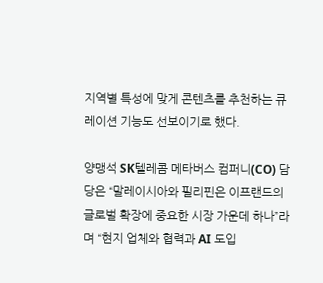지역별 특성에 맞게 콘텐츠를 추천하는 큐레이션 기능도 선보이기로 했다.

양맹석 SK텔레콤 메타버스 컴퍼니(CO) 담당은 “말레이시아와 필리핀은 이프랜드의 글로벌 확장에 중요한 시장 가운데 하나”라며 “현지 업체와 협력과 AI 도입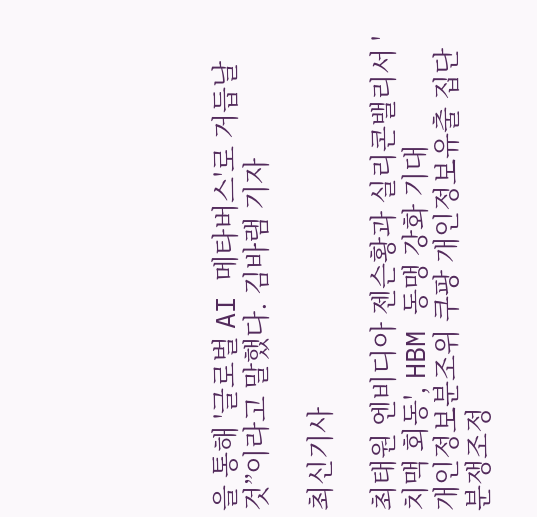을 통해 '글로벌 AI 메타버스'로 거듭날 것”이라고 말했다. 김바램 기자

최신기사

최태원 엔비디아 젠슨황과 실리콘밸리서 '치맥 회동', HBM 동맹 강화 기대
개인정보분조위 쿠팡 개인정보유출 집단분쟁조정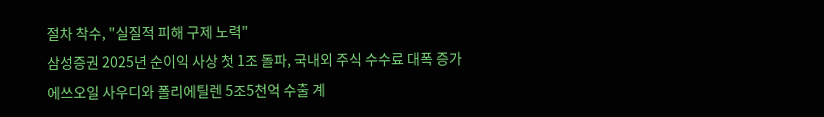절차 착수, "실질적 피해 구제 노력"
삼성증권 2025년 순이익 사상 첫 1조 돌파, 국내외 주식 수수료 대폭 증가
에쓰오일 사우디와 폴리에틸렌 5조5천억 수출 계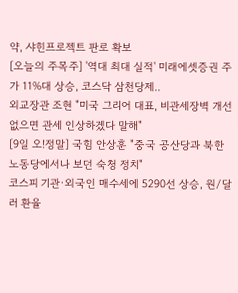약, 샤힌프로젝트 판로 확보
[오늘의 주목주] '역대 최대 실적' 미래에셋증권 주가 11%대 상승, 코스닥 삼천당제..
외교장관 조현 "미국 그리어 대표, 비관세장벽 개선 없으면 관세 인상하겠다 말해"
[9일 오!정말] 국힘 안상훈 "중국 공산당과 북한 노동당에서나 보던 숙청 정치"
코스피 기관·외국인 매수세에 5290선 상승, 원/달러 환율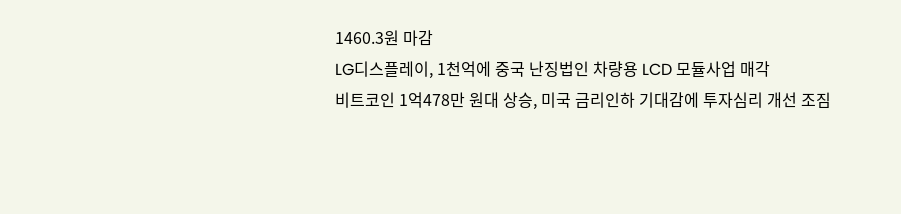1460.3원 마감
LG디스플레이, 1천억에 중국 난징법인 차량용 LCD 모듈사업 매각
비트코인 1억478만 원대 상승, 미국 금리인하 기대감에 투자심리 개선 조짐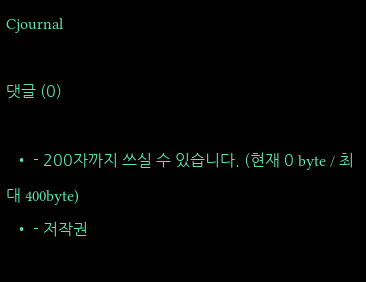Cjournal

댓글 (0)

  • - 200자까지 쓰실 수 있습니다. (현재 0 byte / 최대 400byte)
  • - 저작권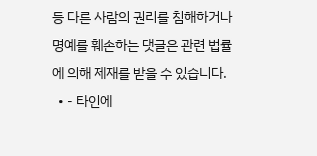등 다른 사람의 권리를 침해하거나 명예를 훼손하는 댓글은 관련 법률에 의해 제재를 받을 수 있습니다.
  • - 타인에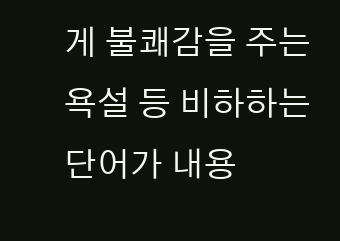게 불쾌감을 주는 욕설 등 비하하는 단어가 내용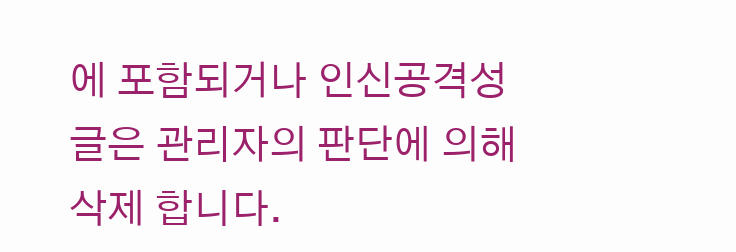에 포함되거나 인신공격성 글은 관리자의 판단에 의해 삭제 합니다.